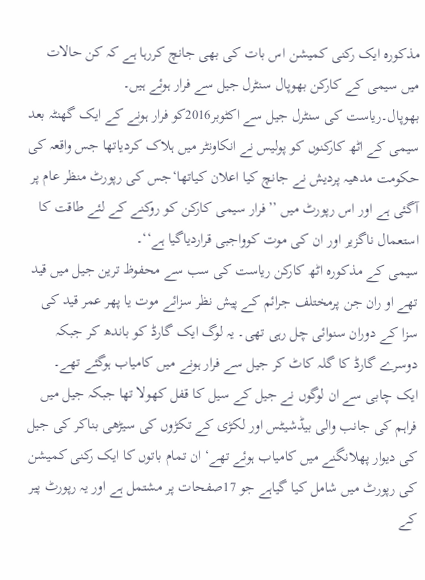مذکورہ ایک رکنی کمیشن اس بات کی بھی جانچ کررہا ہے کہ کن حالات میں سیمی کے کارکن بھوپال سنٹرل جیل سے فرار ہوئے ہیں۔
بھوپال۔ریاست کی سنٹرل جیل سے اکٹوبر2016کو فرار ہونے کے ایک گھنٹہ بعد سیمی کے اٹھ کارکنوں کو پولیس نے انکاونٹر میں ہلاک کردیاتھا جس واقعہ کی حکومت مدھیہ پردیش نے جانچ کیا اعلان کیاتھا‘جس کی رپورٹ منظر عام پر آگئی ہے اور اس رپورٹ میں ’’فرار سیمی کارکن کو روکنے کے لئے طاقت کا استعمال ناگزیر اور ان کی موت کوواجبی قراردیاگیا ہے‘‘۔
سیمی کے مذکورہ اٹھ کارکن ریاست کی سب سے محفوظ ترین جیل میں قید تھے او ران جن پرمختلف جرائم کے پیش نظر سزائے موت یا پھر عمر قید کی سزا کے دوران سنوائی چل رہی تھی۔ یہ لوگ ایک گارڈ کو باندھ کر جبکہ دوسرے گارڈ کا گلہ کاٹ کر جیل سے فرار ہونے میں کامیاب ہوگئے تھے۔
ایک چابی سے ان لوگوں نے جیل کے سیل کا قفل کھولا تھا جبکہ جیل میں فراہم کی جانب والی بیڈشیٹس اور لکڑی کے تکڑوں کی سیڑھی بناکر کی جیل کی دیوار پھلانگنے میں کامیاب ہوئے تھے‘ ان تمام باتوں کا ایک رکنی کمیشن کی رپورٹ میں شامل کیا گیاہے جو 17صفحات پر مشتمل ہے اور یہ رپورٹ پیر کے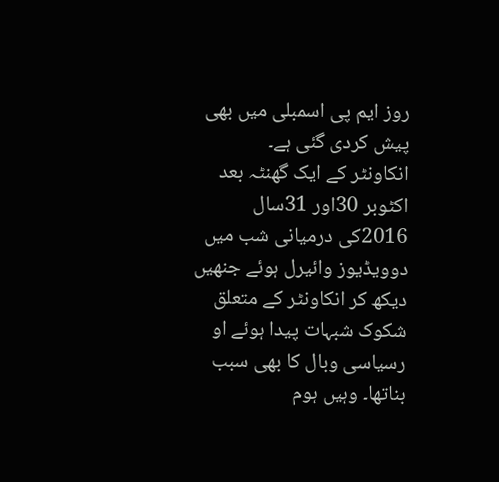روز ایم پی اسمبلی میں بھی پیش کردی گئی ہے۔
انکاونٹر کے ایک گھنٹہ بعد اکٹوبر 30اور 31سال 2016کی درمیانی شب میں دوویڈیوز وائیرل ہوئے جنھیں دیکھ کر انکاونٹر کے متعلق شکوک شبہات پیدا ہوئے او رسیاسی وبال کا بھی سبب بناتھا۔ وہیں ہوم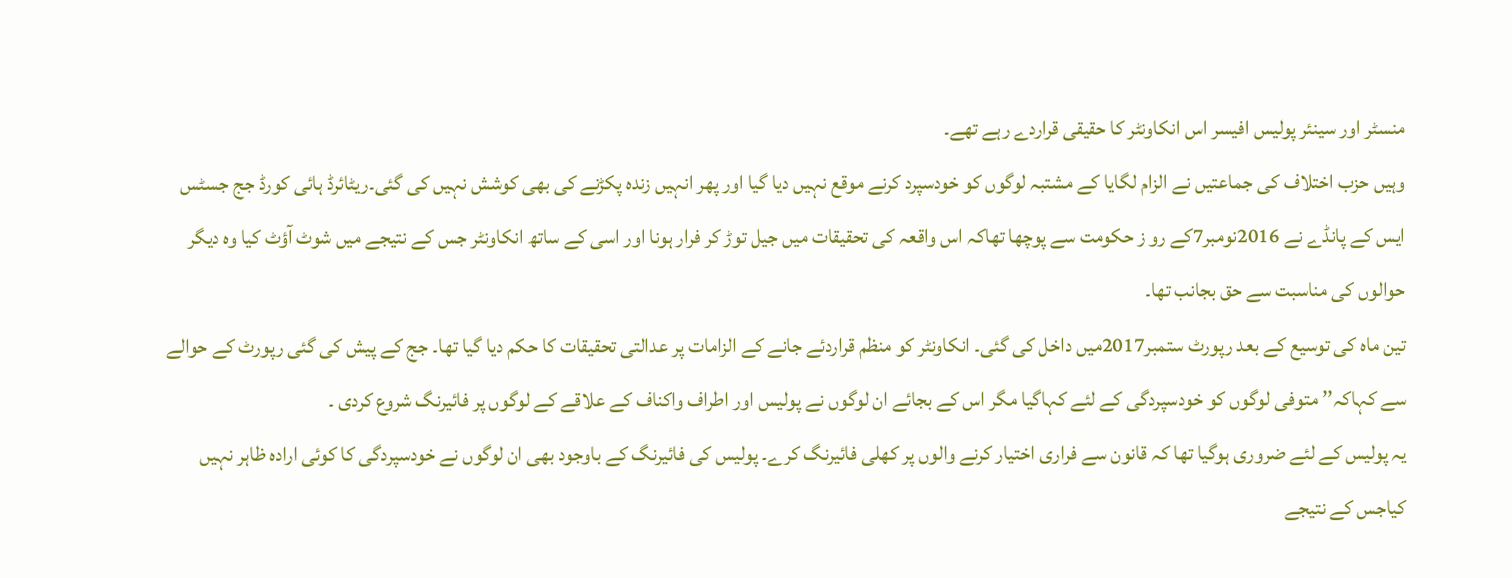منسٹر اور سینئر پولیس افیسر اس انکاونٹر کا حقیقی قراردے رہے تھے۔
وہیں حزب اختلاف کی جماعتیں نے الزام لگایا کے مشتبہ لوگوں کو خودسپرد کرنے موقع نہیں دیا گیا اور پھر انہیں زندہ پکڑنے کی بھی کوشش نہیں کی گئی۔ریٹائرڈ ہائی کورڈ جج جسٹس ایس کے پانڈے نے 2016نومبر7کے رو ز حکومت سے پوچھا تھاکہ اس واقعہ کی تحقیقات میں جیل توڑ کر فرار ہونا اور اسی کے ساتھ انکاونٹر جس کے نتیجے میں شوٹ آؤٹ کیا وہ دیگر حوالوں کی مناسبت سے حق بجانب تھا۔
تین ماہ کی توسیع کے بعد رپورٹ ستمبر2017میں داخل کی گئی۔ انکاونٹر کو منظم قراردئے جانے کے الزامات پر عدالتی تحقیقات کا حکم دیا گیا تھا۔ جج کے پیش کی گئی رپورٹ کے حوالے سے کہاکہ’’ متوفی لوگوں کو خودسپردگی کے لئے کہاگیا مگر اس کے بجائے ان لوگوں نے پولیس اور اطراف واکناف کے علاقے کے لوگوں پر فائیرنگ شروع کردی ۔
یہ پولیس کے لئے ضروری ہوگیا تھا کہ قانون سے فراری اختیار کرنے والوں پر کھلی فائیرنگ کرے۔ پولیس کی فائیرنگ کے باوجود بھی ان لوگوں نے خودسپردگی کا کوئی ارادہ ظاہر نہیں کیاجس کے نتیجے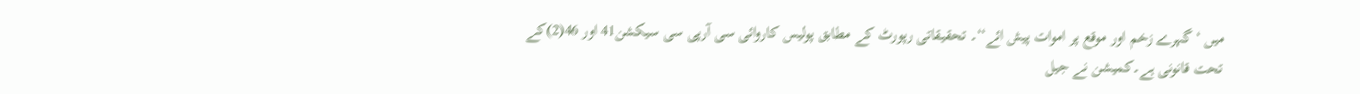میں ‘ گہرے زخم اور موقع پر اموات پیش ائے‘‘۔ تحقیقاتی رپورٹ کے مطابق پولیس کاروائی سی آرپی سی سیکشن41 اور 46(2)کے تحت قانونی ہے۔کمیشن نے جیل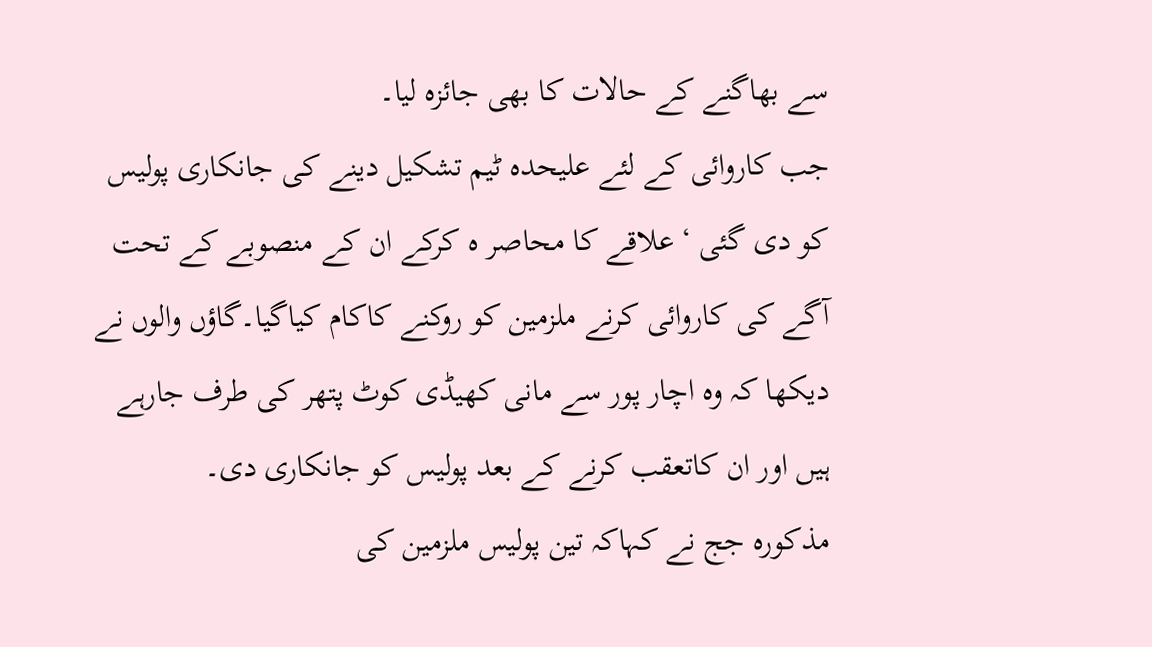سے بھاگنے کے حالات کا بھی جائزہ لیا۔
جب کاروائی کے لئے علیحدہ ٹیم تشکیل دینے کی جانکاری پولیس کو دی گئی ‘ علاقے کا محاصر ہ کرکے ان کے منصوبے کے تحت آگے کی کاروائی کرنے ملزمین کو روکنے کاکام کیاگیا۔گاؤں والوں نے دیکھا کہ وہ اچار پور سے مانی کھیڈی کوٹ پتھر کی طرف جارہے ہیں اور ان کاتعقب کرنے کے بعد پولیس کو جانکاری دی۔
مذکورہ جج نے کہاکہ تین پولیس ملزمین کی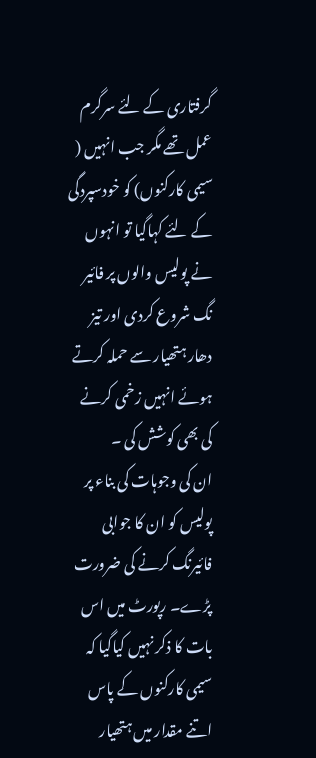گرفتاری کے لئے سرگرم عمل تھے مگر جب انہیں ( سیمی کارکنوں) کو خودسپردگی کے لئے کہاگیا تو انہوں نے پولیس والوں پر فائیر نگ شروع کردی اور تیز دھار ہتھیار سے حملہ کرتے ہوئے انہیں زخمی کرنے کی بھی کوشش کی ۔
ان کی وجوہات کی بناء پر پولیس کو ان کا جوابی فائیرنگ کرنے کی ضرورت پڑے۔ رپورٹ میں اس بات کا ذکر نہیں کیاگیا کہ سیمی کارکنوں کے پاس اتنے مقدار میں ہتھیار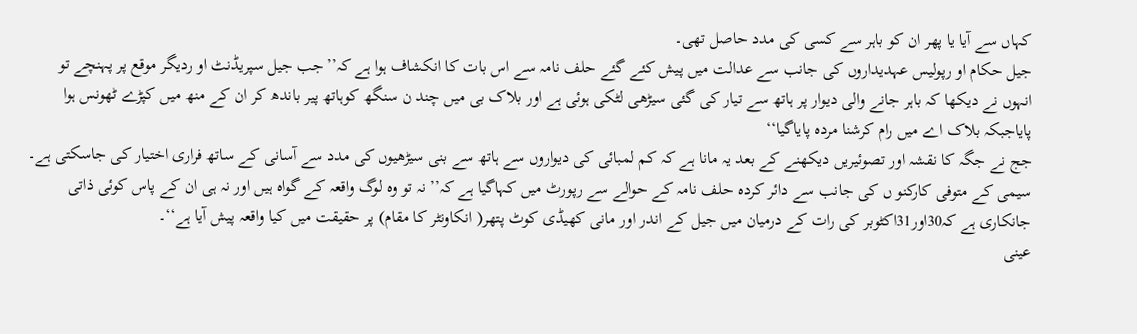کہاں سے آیا یا پھر ان کو باہر سے کسی کی مدد حاصل تھی۔
جیل حکام او رپولیس عہدیداروں کی جانب سے عدالت میں پیش کئے گئے حلف نامہ سے اس بات کا انکشاف ہوا ہے کہ’’جب جیل سپریڈنٹ او ردیگر موقع پر پہنچے تو انہوں نے دیکھا کہ باہر جانے والی دیوار پر ہاتھ سے تیار کی گئی سیڑھی لٹکی ہوئی ہے اور بلاک بی میں چند ن سنگھ کوہاتھ پیر باندھ کر ان کے منھ میں کپڑے ٹھونس ہوا پایاجبکہ بلاک اے میں رام کرشنا مردہ پایاگیا‘‘
جج نے جگہ کا نقشہ اور تصوئیریں دیکھنے کے بعد یہ مانا ہے کہ کم لمبائی کی دیواروں سے ہاتھ سے بنی سیڑھیوں کی مدد سے آسانی کے ساتھ فراری اختیار کی جاسکتی ہے۔
سیمی کے متوفی کارکنو ں کی جانب سے دائر کردہ حلف نامہ کے حوالے سے رپورٹ میں کہاگیا ہے کہ’’ نہ تو وہ لوگ واقعہ کے گواہ ہیں اور نہ ہی ان کے پاس کوئی ذاتی جانکاری ہے کہ30اور31اکٹوبر کی رات کے درمیان میں جیل کے اندر اور مانی کھیڈی کوٹ پتھر( انکاونٹر کا مقام) پر حقیقت میں کیا واقعہ پیش آیا ہے‘‘۔
عینی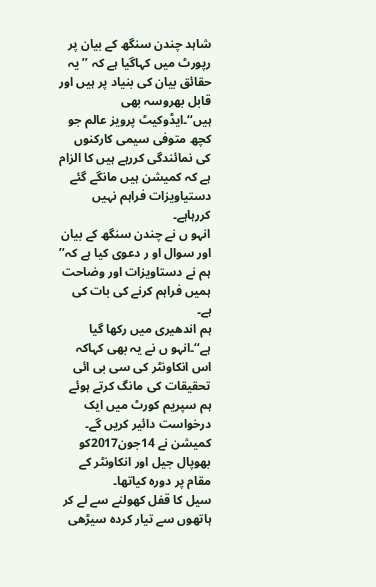شاہد چندن سنگھ کے بیان پر رپورٹ میں کہاگیا ہے کہ ’’ یہ حقائق بیان کی بنیاد پر ہیں اور قابل بھروسہ بھی ہیں‘‘۔ایڈوکیٹ پرویز عالم جو کچھ متوفی سیمی کارکنوں کی نمائندگی کررہے ہیں کا الزام ہے کہ کمیشن ہیں مانگے گئے دستیاویزات فراہم نہیں کررہاہے۔
انہو ں نے چندن سنگھ کے بیان اور سوال او ر دعوی کیا ہے کہ’’ ہم نے دستاویزات اور وضاحت ہمیں فراہم کرنے کی بات کی ہے۔
ہم اندھیری میں رکھا گیا ہے‘‘۔انہو ں نے یہ بھی کہاکہ اس انکاونٹر کی سی بی ائی تحقیقات کی مانگ کرتے ہوئے ہم سپریم کورٹ میں ایک درخواست دائیر کریں گے۔ کمیشن نے 14جون2017کو بھوپال جیل اور انکاونٹر کے مقام پر دورہ کیاتھا۔
سیل کا قفل کھولنے سے لے کر ہاتھوں سے تیار کردہ سیڑھی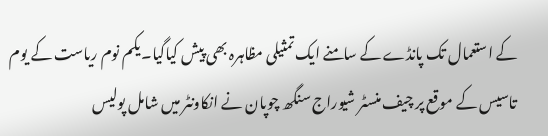کے استعمال تک پانڈے کے سامنے ایک تمثیلی مظاہرہ بھی پیش کیاگیا۔یکم نوم ریاست کے یوم تاسیس کے موقع پر چیف منسٹر شیوراج سنگھ چوپان نے انکاونٹر میں شامل پولیس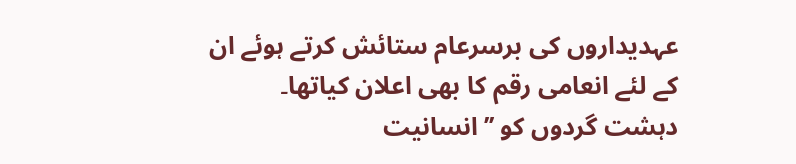عہدیداروں کی برسرعام ستائش کرتے ہوئے ان کے لئے انعامی رقم کا بھی اعلان کیاتھا۔
دہشت گردوں کو ’’انسانیت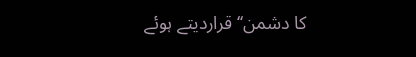کا دشمن‘‘ قراردیتے ہوئے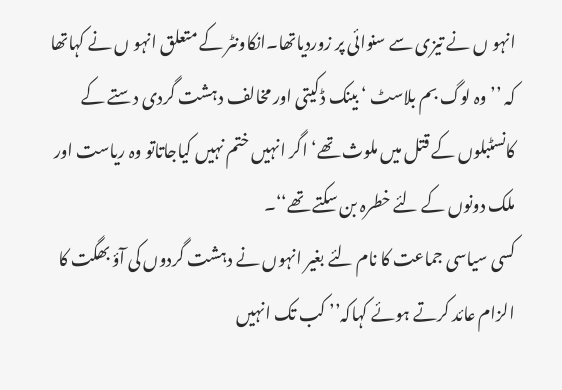انہو ں نے تیزی سے سنوائی پر زوردیاتھا۔انکاونٹر کے متعلق انہو ں نے کہاتھا کہ ’’ وہ لوگ بم بلاسٹ ‘ بینک ڈکیتی اور مخالف دہشت گردی دستے کے کانسٹبلوں کے قتل میں ملوث تھے‘ اگر انہیں ختم نہیں کیاجاتاتو وہ ریاست اور ملک دونوں کے لئے خطرہ بن سکتے تھے‘‘۔
کسی سیاسی جماعت کا نام لئے بغیر انہوں نے دہشت گردوں کی آؤ بھگت کا الزام عائد کرتے ہوئے کہاکہ’’ کب تک انہیں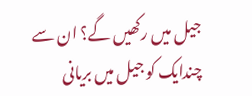جیل میں رکھیں گے؟ ان سے چندایک کو جیل میں بریانی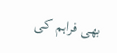بھی فراہم کی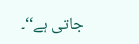جاتی ہے‘‘۔